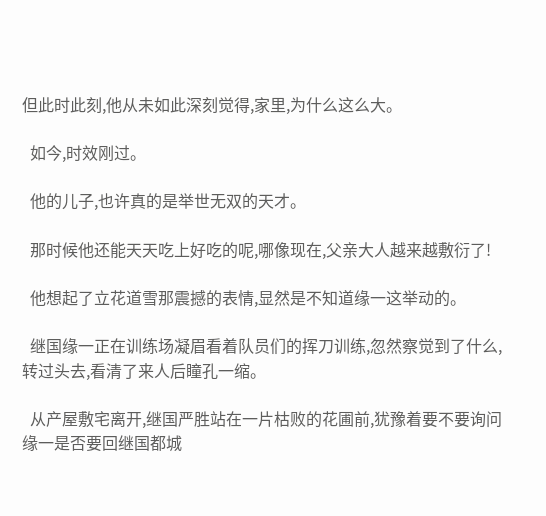但此时此刻,他从未如此深刻觉得,家里,为什么这么大。

  如今,时效刚过。

  他的儿子,也许真的是举世无双的天才。

  那时候他还能天天吃上好吃的呢,哪像现在,父亲大人越来越敷衍了!

  他想起了立花道雪那震撼的表情,显然是不知道缘一这举动的。

  继国缘一正在训练场凝眉看着队员们的挥刀训练,忽然察觉到了什么,转过头去,看清了来人后瞳孔一缩。

  从产屋敷宅离开,继国严胜站在一片枯败的花圃前,犹豫着要不要询问缘一是否要回继国都城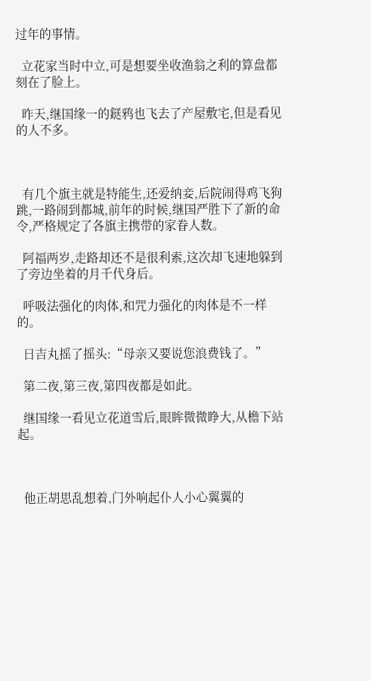过年的事情。

  立花家当时中立,可是想要坐收渔翁之利的算盘都刻在了脸上。

  昨天,继国缘一的鎹鸦也飞去了产屋敷宅,但是看见的人不多。



  有几个旗主就是特能生,还爱纳妾,后院闹得鸡飞狗跳,一路闹到都城,前年的时候,继国严胜下了新的命令,严格规定了各旗主携带的家眷人数。

  阿福两岁,走路却还不是很利索,这次却飞速地躲到了旁边坐着的月千代身后。

  呼吸法强化的肉体,和咒力强化的肉体是不一样的。

  日吉丸摇了摇头:“母亲又要说您浪费钱了。”

  第二夜,第三夜,第四夜都是如此。

  继国缘一看见立花道雪后,眼眸微微睁大,从檐下站起。



  他正胡思乱想着,门外响起仆人小心翼翼的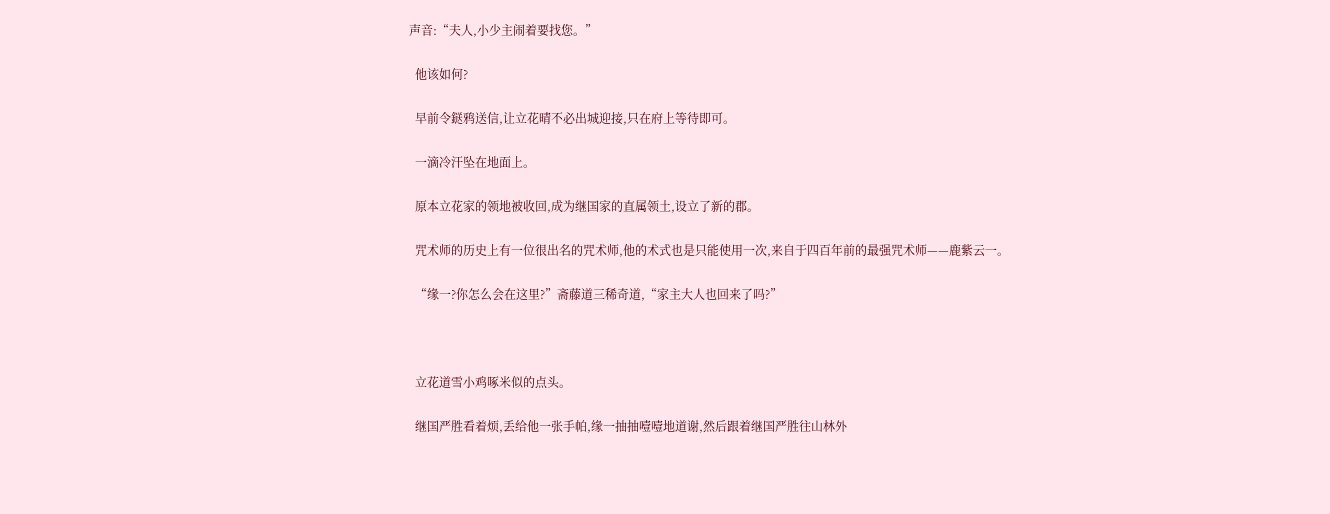声音:“夫人,小少主闹着要找您。”

  他该如何?

  早前令鎹鸦送信,让立花晴不必出城迎接,只在府上等待即可。

  一滴冷汗坠在地面上。

  原本立花家的领地被收回,成为继国家的直属领土,设立了新的郡。

  咒术师的历史上有一位很出名的咒术师,他的术式也是只能使用一次,来自于四百年前的最强咒术师——鹿紫云一。

  “缘一?你怎么会在这里?”斋藤道三稀奇道,“家主大人也回来了吗?”



  立花道雪小鸡啄米似的点头。

  继国严胜看着烦,丢给他一张手帕,缘一抽抽噎噎地道谢,然后跟着继国严胜往山林外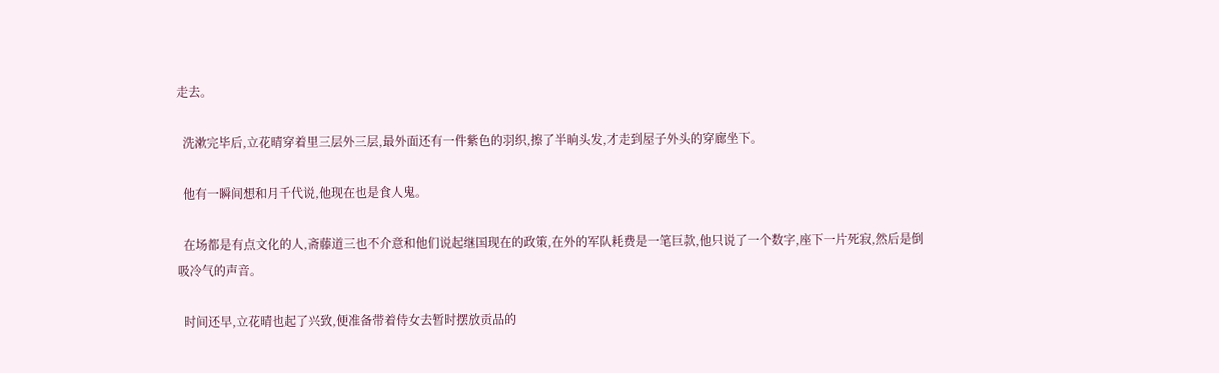走去。

  洗漱完毕后,立花晴穿着里三层外三层,最外面还有一件紫色的羽织,擦了半晌头发,才走到屋子外头的穿廊坐下。

  他有一瞬间想和月千代说,他现在也是食人鬼。

  在场都是有点文化的人,斋藤道三也不介意和他们说起继国现在的政策,在外的军队耗费是一笔巨款,他只说了一个数字,座下一片死寂,然后是倒吸冷气的声音。

  时间还早,立花晴也起了兴致,便准备带着侍女去暂时摆放贡品的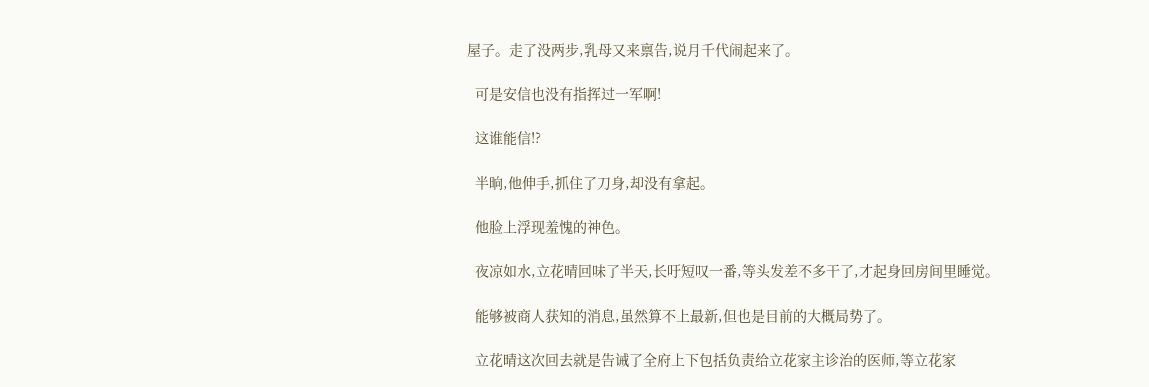屋子。走了没两步,乳母又来禀告,说月千代闹起来了。

  可是安信也没有指挥过一军啊!

  这谁能信!?

  半晌,他伸手,抓住了刀身,却没有拿起。

  他脸上浮现羞愧的神色。

  夜凉如水,立花晴回味了半天,长吁短叹一番,等头发差不多干了,才起身回房间里睡觉。

  能够被商人获知的消息,虽然算不上最新,但也是目前的大概局势了。

  立花晴这次回去就是告诫了全府上下包括负责给立花家主诊治的医师,等立花家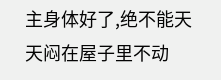主身体好了,绝不能天天闷在屋子里不动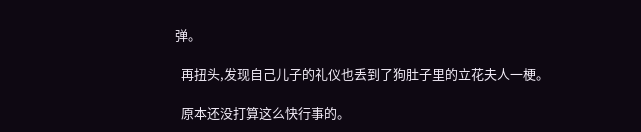弹。

  再扭头,发现自己儿子的礼仪也丢到了狗肚子里的立花夫人一梗。

  原本还没打算这么快行事的。